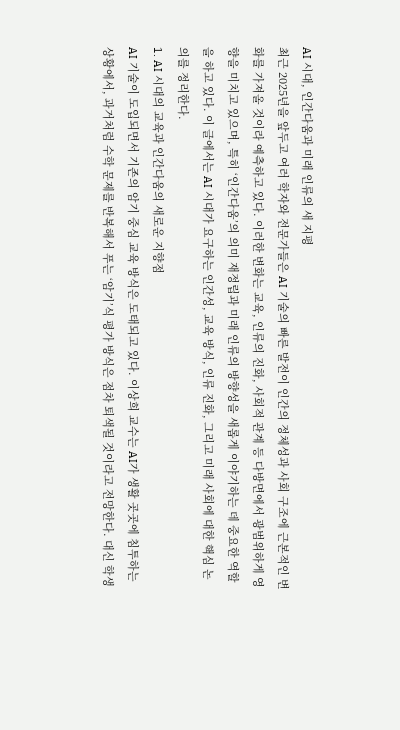AI 시대, 인간다움과 미래 인류의 새 지평
최근 2025년을 앞두고 여러 학자와 전문가들은 AI 기술의 빠른 발전이 인간의 정체성과 사회 구조에 근본적인 변화를 가져올 것이라 예측하고 있다. 이러한 변화는 교육, 인류의 진화, 사회적 관계 등 다방면에서 광범위하게 영향을 미치고 있으며, 특히 ‘인간다움’의 의미 재정립과 미래 인류의 방향성을 새롭게 이야기하는 데 중요한 역할을 하고 있다. 이 글에서는 AI 시대가 요구하는 인간성, 교육 방식, 인류 진화, 그리고 미래 사회에 대한 핵심 논의를 정리한다.
1. AI 시대의 교육과 인간다움의 새로운 지향점
AI 기술이 도입되면서 기존의 암기 중심 교육 방식은 도태되고 있다. 이상희 교수는 AI가 생활 곳곳에 침투하는 상황에서, 과거처럼 수학 문제를 반복해서 푸는 ‘암기’식 평가 방식은 점차 퇴색될 것이라고 전망한다. 대신 학생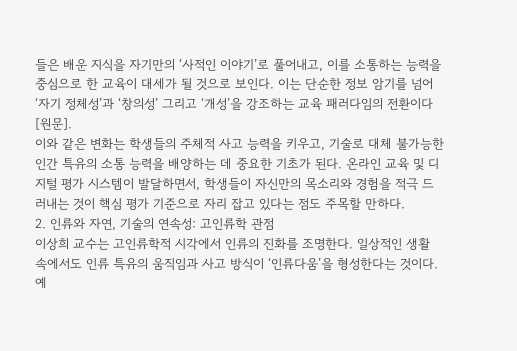들은 배운 지식을 자기만의 ‘사적인 이야기’로 풀어내고, 이를 소통하는 능력을 중심으로 한 교육이 대세가 될 것으로 보인다. 이는 단순한 정보 암기를 넘어 ‘자기 정체성’과 ‘창의성’ 그리고 ‘개성’을 강조하는 교육 패러다임의 전환이다[원문].
이와 같은 변화는 학생들의 주체적 사고 능력을 키우고, 기술로 대체 불가능한 인간 특유의 소통 능력을 배양하는 데 중요한 기초가 된다. 온라인 교육 및 디지털 평가 시스템이 발달하면서, 학생들이 자신만의 목소리와 경험을 적극 드러내는 것이 핵심 평가 기준으로 자리 잡고 있다는 점도 주목할 만하다.
2. 인류와 자연, 기술의 연속성: 고인류학 관점
이상희 교수는 고인류학적 시각에서 인류의 진화를 조명한다. 일상적인 생활 속에서도 인류 특유의 움직임과 사고 방식이 ‘인류다움’을 형성한다는 것이다. 예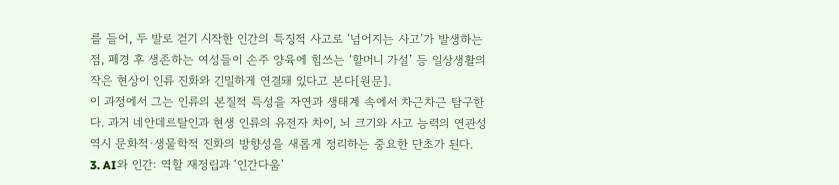를 들어, 두 발로 걷기 시작한 인간의 특징적 사고로 ‘넘어지는 사고’가 발생하는 점, 폐경 후 생존하는 여성들이 손주 양육에 힘쓰는 ‘할머니 가설’ 등 일상생활의 작은 현상이 인류 진화와 긴밀하게 연결돼 있다고 본다[원문].
이 과정에서 그는 인류의 본질적 특성을 자연과 생태계 속에서 차근차근 탐구한다. 과거 네안데르탈인과 현생 인류의 유전자 차이, 뇌 크기와 사고 능력의 연관성 역시 문화적·생물학적 진화의 방향성을 새롭게 정리하는 중요한 단초가 된다.
3. AI와 인간: 역할 재정립과 ‘인간다움’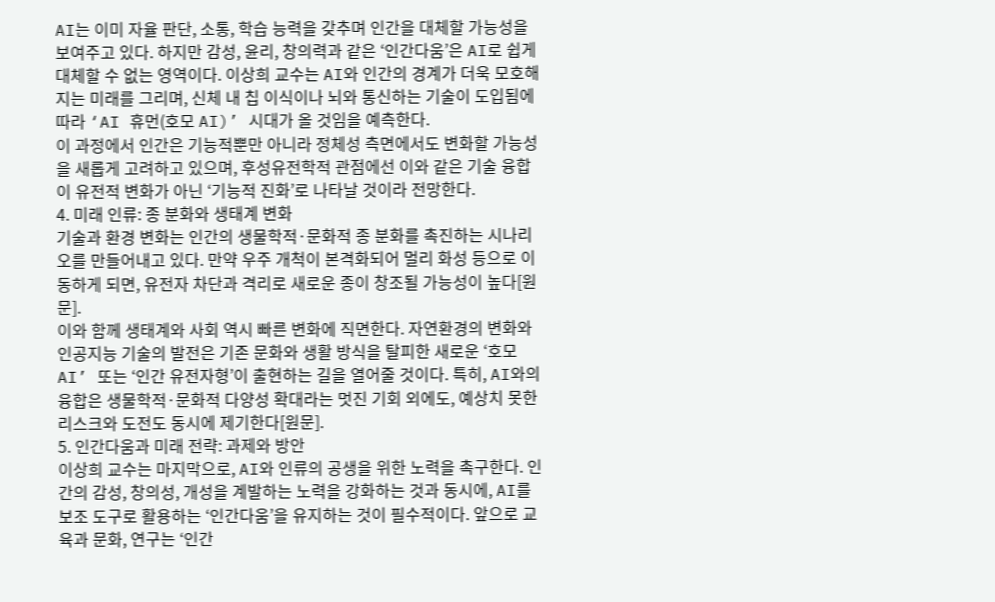AI는 이미 자율 판단, 소통, 학습 능력을 갖추며 인간을 대체할 가능성을 보여주고 있다. 하지만 감성, 윤리, 창의력과 같은 ‘인간다움’은 AI로 쉽게 대체할 수 없는 영역이다. 이상희 교수는 AI와 인간의 경계가 더욱 모호해지는 미래를 그리며, 신체 내 칩 이식이나 뇌와 통신하는 기술이 도입됨에 따라 ‘AI 휴먼(호모 AI)’ 시대가 올 것임을 예측한다.
이 과정에서 인간은 기능적뿐만 아니라 정체성 측면에서도 변화할 가능성을 새롭게 고려하고 있으며, 후성유전학적 관점에선 이와 같은 기술 융합이 유전적 변화가 아닌 ‘기능적 진화’로 나타날 것이라 전망한다.
4. 미래 인류: 종 분화와 생태계 변화
기술과 환경 변화는 인간의 생물학적·문화적 종 분화를 촉진하는 시나리오를 만들어내고 있다. 만약 우주 개척이 본격화되어 멀리 화성 등으로 이동하게 되면, 유전자 차단과 격리로 새로운 종이 창조될 가능성이 높다[원문].
이와 함께 생태계와 사회 역시 빠른 변화에 직면한다. 자연환경의 변화와 인공지능 기술의 발전은 기존 문화와 생활 방식을 탈피한 새로운 ‘호모 AI’ 또는 ‘인간 유전자형’이 출현하는 길을 열어줄 것이다. 특히, AI와의 융합은 생물학적·문화적 다양성 확대라는 멋진 기회 외에도, 예상치 못한 리스크와 도전도 동시에 제기한다[원문].
5. 인간다움과 미래 전략: 과제와 방안
이상희 교수는 마지막으로, AI와 인류의 공생을 위한 노력을 촉구한다. 인간의 감성, 창의성, 개성을 계발하는 노력을 강화하는 것과 동시에, AI를 보조 도구로 활용하는 ‘인간다움’을 유지하는 것이 필수적이다. 앞으로 교육과 문화, 연구는 ‘인간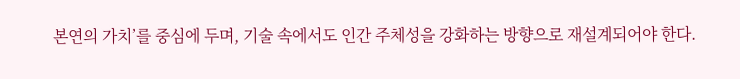본연의 가치’를 중심에 두며, 기술 속에서도 인간 주체성을 강화하는 방향으로 재설계되어야 한다.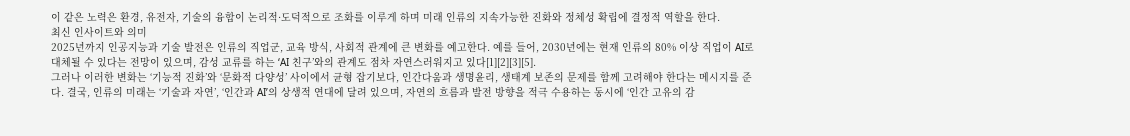이 같은 노력은 환경, 유전자, 기술의 융합이 논리적·도덕적으로 조화를 이루게 하며 미래 인류의 지속가능한 진화와 정체성 확립에 결정적 역할을 한다.
최신 인사이트와 의미
2025년까지 인공지능과 기술 발전은 인류의 직업군, 교육 방식, 사회적 관계에 큰 변화를 예고한다. 예를 들어, 2030년에는 현재 인류의 80% 이상 직업이 AI로 대체될 수 있다는 전망이 있으며, 감성 교류를 하는 ‘AI 친구’와의 관계도 점차 자연스러워지고 있다[1][2][3][5].
그러나 이러한 변화는 ‘기능적 진화’와 ‘문화적 다양성’ 사이에서 균형 잡기보다, 인간다움과 생명윤리, 생태계 보존의 문제를 함께 고려해야 한다는 메시지를 준다. 결국, 인류의 미래는 ‘기술과 자연’, ‘인간과 AI’의 상생적 연대에 달려 있으며, 자연의 흐름과 발전 방향을 적극 수용하는 동시에 ‘인간 고유의 감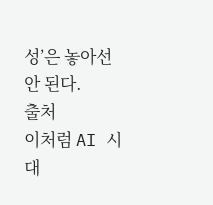성’은 놓아선 안 된다.
출처
이처럼 AI 시대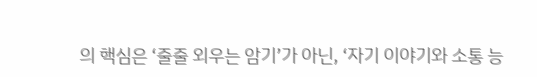의 핵심은 ‘줄줄 외우는 암기’가 아닌, ‘자기 이야기와 소통 능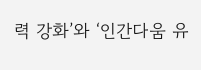력 강화’와 ‘인간다움 유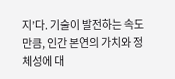지’다. 기술이 발전하는 속도만큼, 인간 본연의 가치와 정체성에 대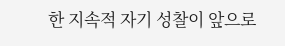한 지속적 자기 성찰이 앞으로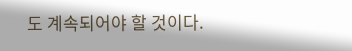도 계속되어야 할 것이다.